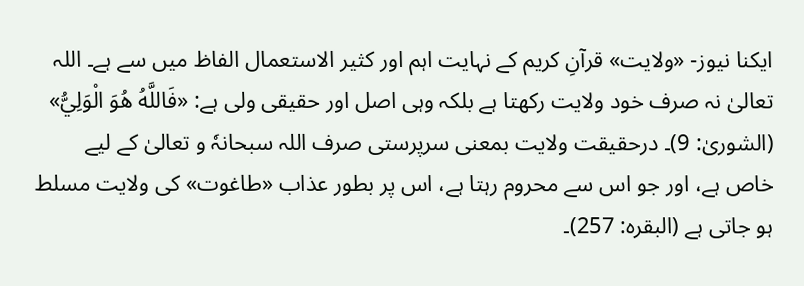ایکنا نیوز- «ولایت» قرآنِ کریم کے نہایت اہم اور کثیر الاستعمال الفاظ میں سے ہے۔ اللہ تعالیٰ نہ صرف خود ولایت رکھتا ہے بلکہ وہی اصل اور حقیقی ولی ہے: «فَاللَّهُ هُوَ الْوَلِيُّ» (الشوریٰ: 9)۔ درحقیقت ولایت بمعنی سرپرستی صرف اللہ سبحانہٗ و تعالیٰ کے لیے خاص ہے، اور جو اس سے محروم رہتا ہے، اس پر بطور عذاب «طاغوت» کی ولایت مسلط ہو جاتی ہے (البقرہ: 257)۔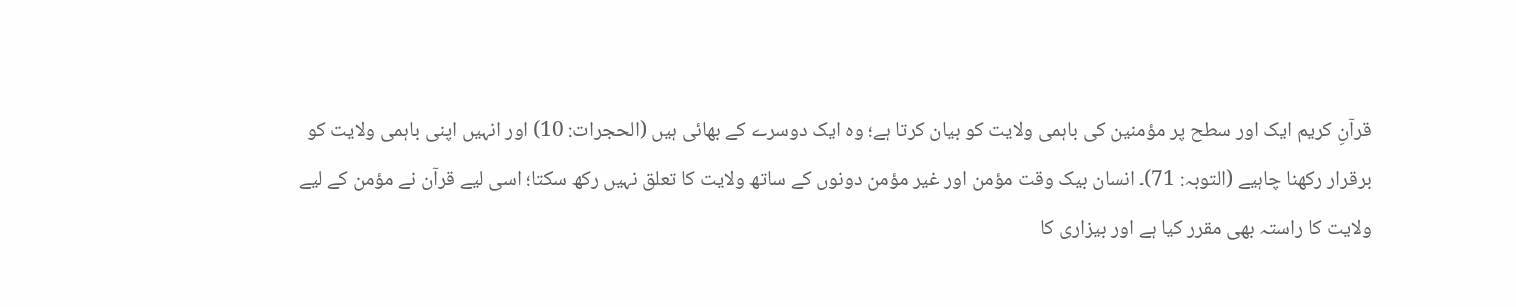قرآنِ کریم ایک اور سطح پر مؤمنین کی باہمی ولایت کو بیان کرتا ہے؛ وہ ایک دوسرے کے بھائی ہیں (الحجرات: 10) اور انہیں اپنی باہمی ولایت کو برقرار رکھنا چاہیے (التوبہ: 71)۔ انسان بیک وقت مؤمن اور غیر مؤمن دونوں کے ساتھ ولایت کا تعلق نہیں رکھ سکتا؛ اسی لیے قرآن نے مؤمن کے لیے ولایت کا راستہ بھی مقرر کیا ہے اور بیزاری کا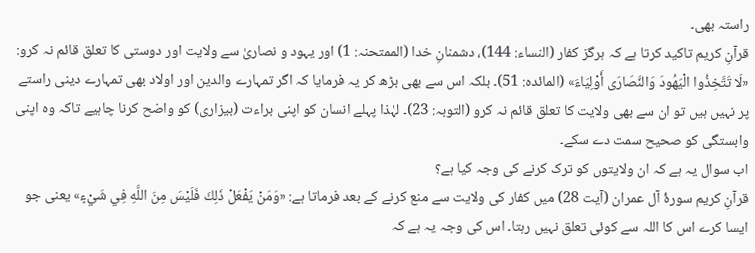راستہ بھی۔
قرآنِ کریم تاکید کرتا ہے کہ ہرگز کفار (النساء: 144)، دشمنانِ خدا (الممتحنہ: 1) اور یہود و نصاریٰ سے ولایت اور دوستی کا تعلق قائم نہ کرو: «لَا تَتَّخِذُوا الْيَهُودَ وَالنَّصَارَى أَوْلِيَاءَ» (المائدہ: 51)۔ بلکہ اس سے بھی بڑھ کر یہ فرمایا کہ اگر تمہارے والدین اور اولاد بھی تمہارے دینی راستے پر نہیں ہیں تو ان سے بھی ولایت کا تعلق قائم نہ کرو (التوبہ: 23)۔ لہٰذا پہلے انسان کو اپنی براءت (بیزاری) کو واضح کرنا چاہیے تاکہ وہ اپنی وابستگی کو صحیح سمت دے سکے۔
اب سوال یہ ہے کہ ان ولایتوں کو ترک کرنے کی وجہ کیا ہے؟
قرآنِ کریم سورۂ آل عمران (آیت 28) میں کفار کی ولایت سے منع کرنے کے بعد فرماتا ہے: «وَمَنْ يَفْعَلْ ذَلِكَ فَلَيْسَ مِنَ اللَّهِ فِي شَيْءٍ» یعنی جو ایسا کرے اس کا اللہ سے کوئی تعلق نہیں رہتا۔ اس کی وجہ یہ ہے کہ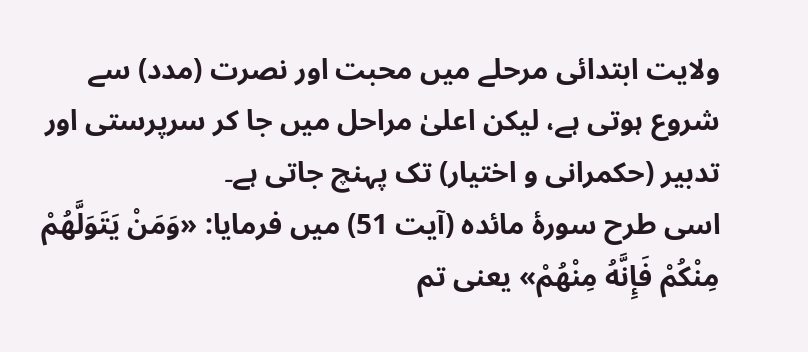ولایت ابتدائی مرحلے میں محبت اور نصرت (مدد) سے شروع ہوتی ہے، لیکن اعلیٰ مراحل میں جا کر سرپرستی اور تدبیر (حکمرانی و اختیار) تک پہنچ جاتی ہے۔
اسی طرح سورۂ مائدہ (آیت 51) میں فرمایا: «وَمَنْ يَتَوَلَّهُمْ مِنْكُمْ فَإِنَّهُ مِنْهُمْ» یعنی تم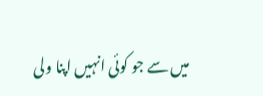میں سے جو کوئی انہیں اپنا ولی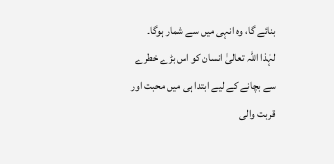بنائے گا، وہ انہی میں سے شمار ہوگا۔
لہٰذا اللہ تعالیٰ انسان کو اس بڑے خطرے سے بچانے کے لیے ابتدا ہی میں محبت اور قربت والی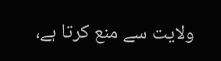ولایت سے منع کرتا ہے،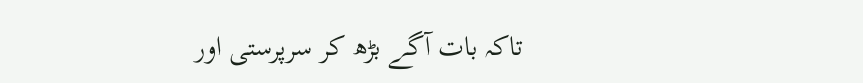تاکہ بات آگے بڑھ کر سرپرستی اور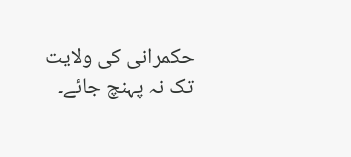حکمرانی کی ولایت تک نہ پہنچ جائے۔